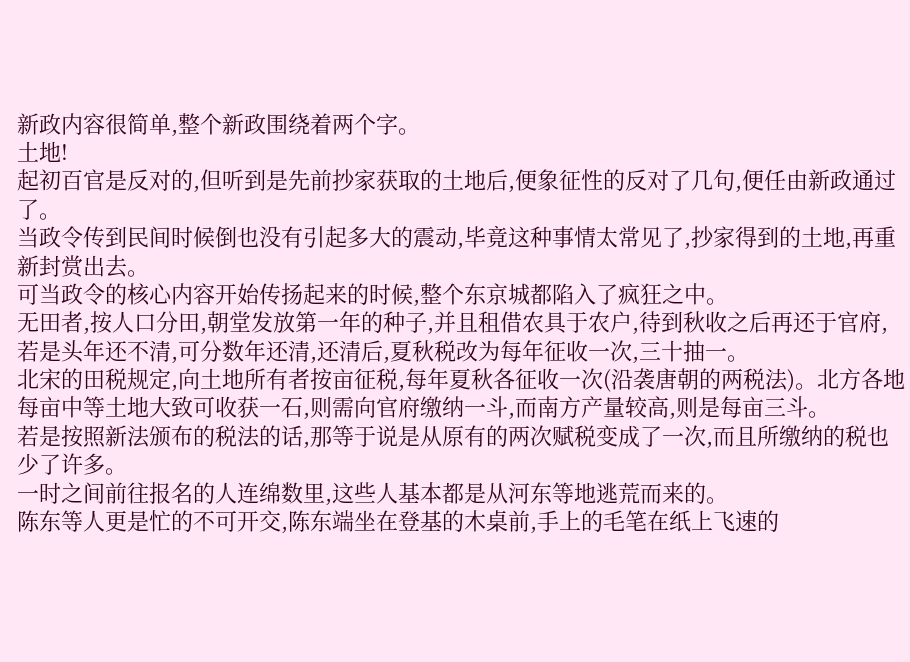新政内容很简单,整个新政围绕着两个字。
土地!
起初百官是反对的,但听到是先前抄家获取的土地后,便象征性的反对了几句,便任由新政通过了。
当政令传到民间时候倒也没有引起多大的震动,毕竟这种事情太常见了,抄家得到的土地,再重新封赏出去。
可当政令的核心内容开始传扬起来的时候,整个东京城都陷入了疯狂之中。
无田者,按人口分田,朝堂发放第一年的种子,并且租借农具于农户,待到秋收之后再还于官府,若是头年还不清,可分数年还清,还清后,夏秋税改为每年征收一次,三十抽一。
北宋的田税规定,向土地所有者按亩征税,每年夏秋各征收一次(沿袭唐朝的两税法)。北方各地每亩中等土地大致可收获一石,则需向官府缴纳一斗,而南方产量较高,则是每亩三斗。
若是按照新法颁布的税法的话,那等于说是从原有的两次赋税变成了一次,而且所缴纳的税也少了许多。
一时之间前往报名的人连绵数里,这些人基本都是从河东等地逃荒而来的。
陈东等人更是忙的不可开交,陈东端坐在登基的木桌前,手上的毛笔在纸上飞速的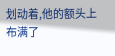划动着,他的额头上布满了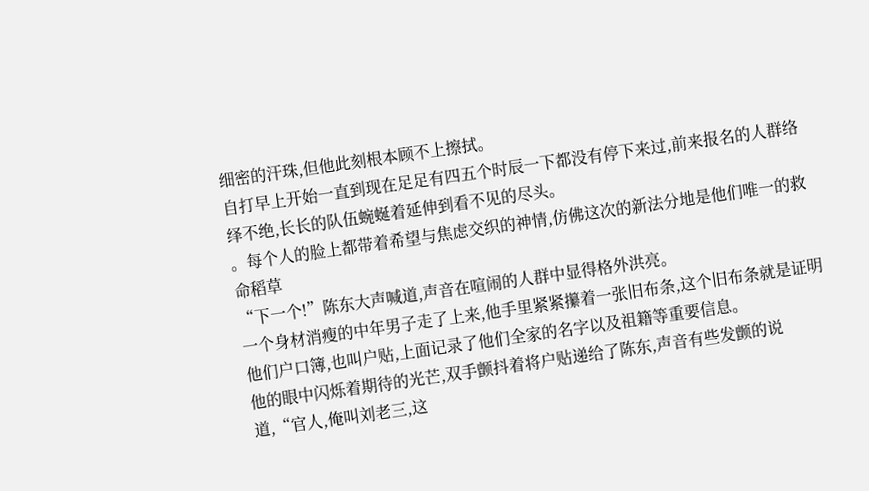细密的汗珠,但他此刻根本顾不上擦拭。
自打早上开始一直到现在足足有四五个时辰一下都没有停下来过,前来报名的人群络绎不绝,长长的队伍蜿蜒着延伸到看不见的尽头。
。每个人的脸上都带着希望与焦虑交织的神情,仿佛这次的新法分地是他们唯一的救命稻草
“下一个!”陈东大声喊道,声音在喧闹的人群中显得格外洪亮。
一个身材消瘦的中年男子走了上来,他手里紧紧攥着一张旧布条,这个旧布条就是证明他们户口簿,也叫户贴,上面记录了他们全家的名字以及祖籍等重要信息。
他的眼中闪烁着期待的光芒,双手颤抖着将户贴递给了陈东,声音有些发颤的说道,“官人,俺叫刘老三,这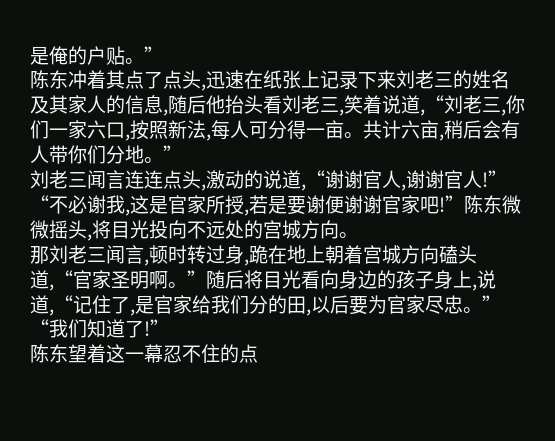是俺的户贴。”
陈东冲着其点了点头,迅速在纸张上记录下来刘老三的姓名及其家人的信息,随后他抬头看刘老三,笑着说道,“刘老三,你们一家六口,按照新法,每人可分得一亩。共计六亩,稍后会有人带你们分地。”
刘老三闻言连连点头,激动的说道,“谢谢官人,谢谢官人!”
“不必谢我,这是官家所授,若是要谢便谢谢官家吧!”陈东微微摇头,将目光投向不远处的宫城方向。
那刘老三闻言,顿时转过身,跪在地上朝着宫城方向磕头道,“官家圣明啊。”随后将目光看向身边的孩子身上,说道,“记住了,是官家给我们分的田,以后要为官家尽忠。”
“我们知道了!”
陈东望着这一幕忍不住的点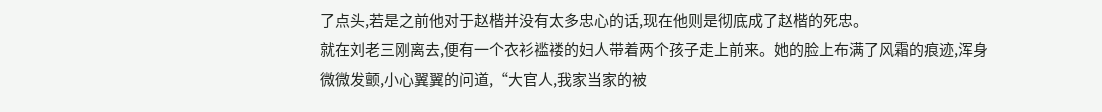了点头,若是之前他对于赵楷并没有太多忠心的话,现在他则是彻底成了赵楷的死忠。
就在刘老三刚离去,便有一个衣衫褴褛的妇人带着两个孩子走上前来。她的脸上布满了风霜的痕迹,浑身微微发颤,小心翼翼的问道,“大官人,我家当家的被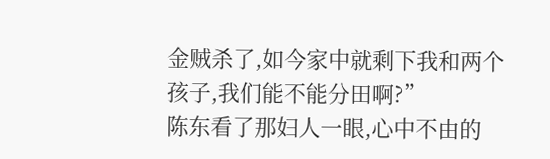金贼杀了,如今家中就剩下我和两个孩子,我们能不能分田啊?”
陈东看了那妇人一眼,心中不由的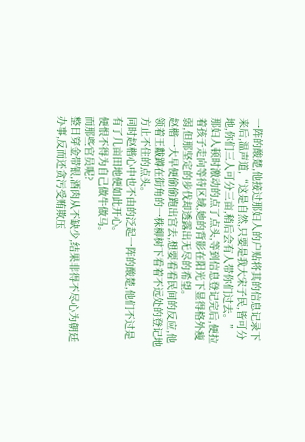一阵的酸楚,他接过那妇人的户贴将其的信息记录下来后,温声道,“这是自然,只要是我大宋子民,皆可分地,你们三人可分三亩,稍后会有人带你们过去。”
那妇人顿时激动的点了点头,等到信息登记完后,便拉着孩子走向等待区域,她的背影在阳光下显得格外瘦弱,但那坚定的步伐却透露出无尽的希望。
赵楷一大早便偷偷跑出宫去,想要看看民间的反应,他领着王黻蹲在街角的一株柳树下看着不远处的登记地方止不住的点头。
同时赵楷心中也不由的泛起一阵的酸楚,他们不过是有了几亩田地便如此开心。
便恨不得为自己做牛做马。
而那些官员呢?
整日穿金带银,酒肉从不缺少,结果非得不尽心为朝廷办事,反而还贪污受贿欺压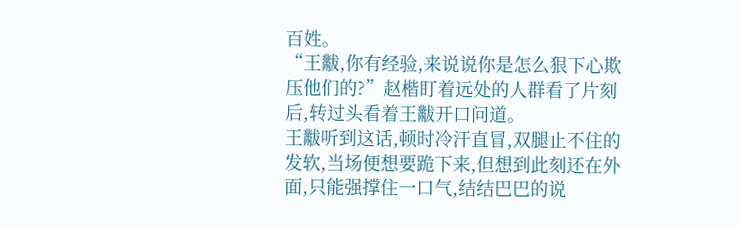百姓。
“王黻,你有经验,来说说你是怎么狠下心欺压他们的?”赵楷盯着远处的人群看了片刻后,转过头看着王黻开口问道。
王黻听到这话,顿时冷汗直冒,双腿止不住的发软,当场便想要跪下来,但想到此刻还在外面,只能强撑住一口气,结结巴巴的说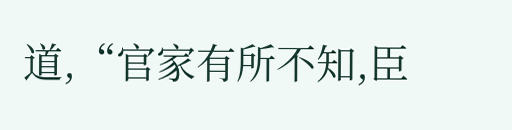道,“官家有所不知,臣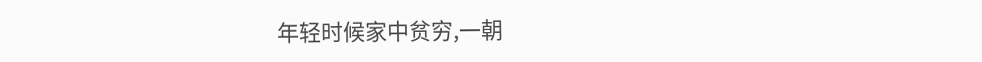年轻时候家中贫穷,一朝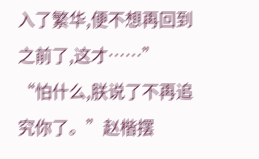入了繁华,便不想再回到之前了,这才……”
“怕什么,朕说了不再追究你了。”赵楷摆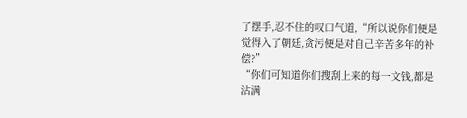了摆手,忍不住的叹口气道,“所以说你们便是觉得入了朝廷,贪污便是对自己辛苦多年的补偿?”
“你们可知道你们搜刮上来的每一文钱,都是沾满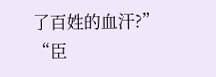了百姓的血汗?”
“臣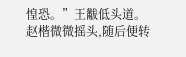惶恐。”王黻低头道。
赵楷微微摇头,随后便转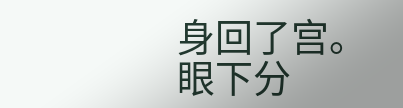身回了宫。
眼下分